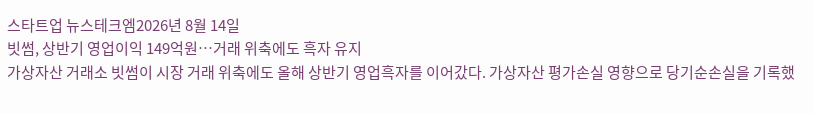스타트업 뉴스테크엠2026년 8월 14일
빗썸, 상반기 영업이익 149억원…거래 위축에도 흑자 유지
가상자산 거래소 빗썸이 시장 거래 위축에도 올해 상반기 영업흑자를 이어갔다. 가상자산 평가손실 영향으로 당기순손실을 기록했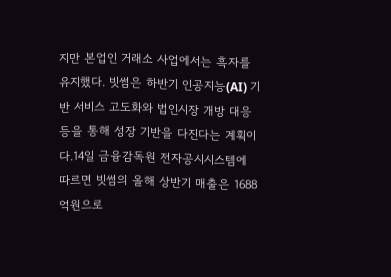지만 본업인 거래소 사업에서는 흑자를 유지했다. 빗썸은 하반기 인공지능(AI) 기반 서비스 고도화와 법인시장 개방 대응 등을 통해 성장 기반을 다진다는 계획이다.14일 금융감독원 전자공시시스템에 따르면 빗썸의 올해 상반기 매출은 1688억원으로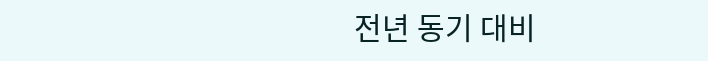전년 동기 대비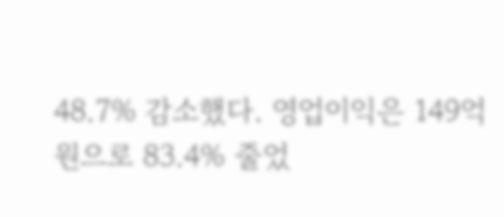48.7% 감소했다. 영업이익은 149억원으로 83.4% 줄었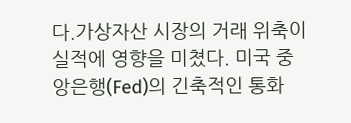다.가상자산 시장의 거래 위축이 실적에 영향을 미쳤다. 미국 중앙은행(Fed)의 긴축적인 통화